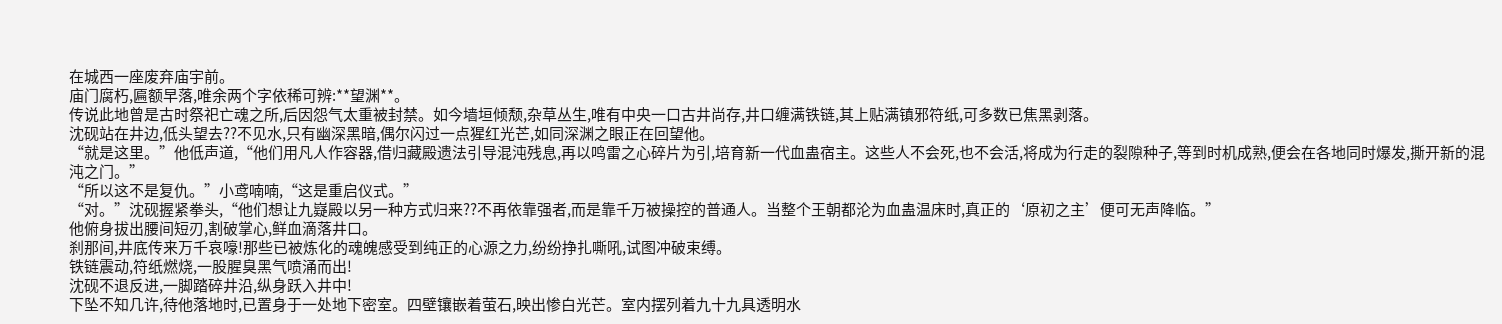在城西一座废弃庙宇前。
庙门腐朽,匾额早落,唯余两个字依稀可辨:**望渊**。
传说此地曾是古时祭祀亡魂之所,后因怨气太重被封禁。如今墙垣倾颓,杂草丛生,唯有中央一口古井尚存,井口缠满铁链,其上贴满镇邪符纸,可多数已焦黑剥落。
沈砚站在井边,低头望去??不见水,只有幽深黑暗,偶尔闪过一点猩红光芒,如同深渊之眼正在回望他。
“就是这里。”他低声道,“他们用凡人作容器,借归藏殿遗法引导混沌残息,再以鸣雷之心碎片为引,培育新一代血蛊宿主。这些人不会死,也不会活,将成为行走的裂隙种子,等到时机成熟,便会在各地同时爆发,撕开新的混沌之门。”
“所以这不是复仇。”小鸢喃喃,“这是重启仪式。”
“对。”沈砚握紧拳头,“他们想让九嶷殿以另一种方式归来??不再依靠强者,而是靠千万被操控的普通人。当整个王朝都沦为血蛊温床时,真正的‘原初之主’便可无声降临。”
他俯身拔出腰间短刃,割破掌心,鲜血滴落井口。
刹那间,井底传来万千哀嚎!那些已被炼化的魂魄感受到纯正的心源之力,纷纷挣扎嘶吼,试图冲破束缚。
铁链震动,符纸燃烧,一股腥臭黑气喷涌而出!
沈砚不退反进,一脚踏碎井沿,纵身跃入井中!
下坠不知几许,待他落地时,已置身于一处地下密室。四壁镶嵌着萤石,映出惨白光芒。室内摆列着九十九具透明水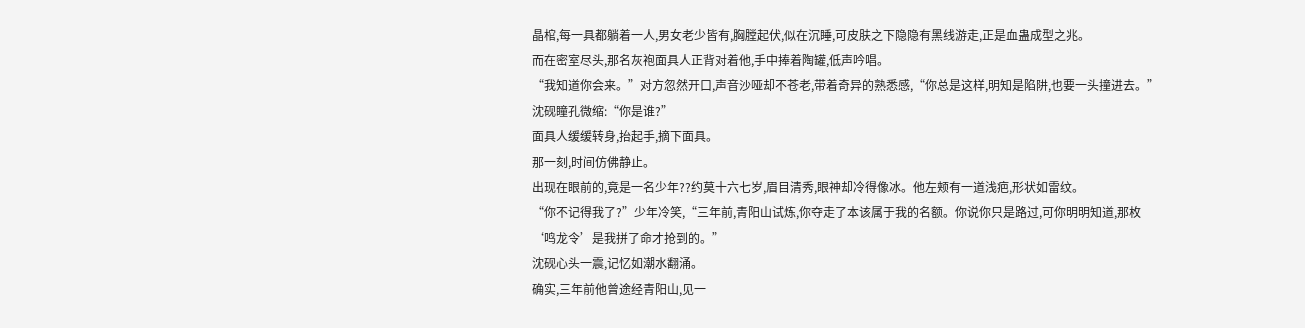晶棺,每一具都躺着一人,男女老少皆有,胸膛起伏,似在沉睡,可皮肤之下隐隐有黑线游走,正是血蛊成型之兆。
而在密室尽头,那名灰袍面具人正背对着他,手中捧着陶罐,低声吟唱。
“我知道你会来。”对方忽然开口,声音沙哑却不苍老,带着奇异的熟悉感,“你总是这样,明知是陷阱,也要一头撞进去。”
沈砚瞳孔微缩:“你是谁?”
面具人缓缓转身,抬起手,摘下面具。
那一刻,时间仿佛静止。
出现在眼前的,竟是一名少年??约莫十六七岁,眉目清秀,眼神却冷得像冰。他左颊有一道浅疤,形状如雷纹。
“你不记得我了?”少年冷笑,“三年前,青阳山试炼,你夺走了本该属于我的名额。你说你只是路过,可你明明知道,那枚‘鸣龙令’是我拼了命才抢到的。”
沈砚心头一震,记忆如潮水翻涌。
确实,三年前他曾途经青阳山,见一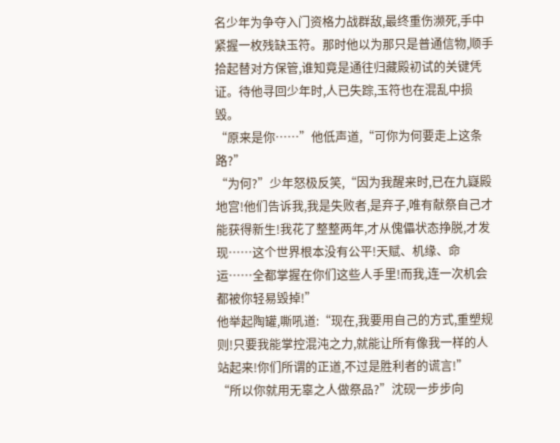名少年为争夺入门资格力战群敌,最终重伤濒死,手中紧握一枚残缺玉符。那时他以为那只是普通信物,顺手拾起替对方保管,谁知竟是通往归藏殿初试的关键凭证。待他寻回少年时,人已失踪,玉符也在混乱中损毁。
“原来是你……”他低声道,“可你为何要走上这条路?”
“为何?”少年怒极反笑,“因为我醒来时,已在九嶷殿地宫!他们告诉我,我是失败者,是弃子,唯有献祭自己才能获得新生!我花了整整两年,才从傀儡状态挣脱,才发现……这个世界根本没有公平!天赋、机缘、命运……全都掌握在你们这些人手里!而我,连一次机会都被你轻易毁掉!”
他举起陶罐,嘶吼道:“现在,我要用自己的方式,重塑规则!只要我能掌控混沌之力,就能让所有像我一样的人站起来!你们所谓的正道,不过是胜利者的谎言!”
“所以你就用无辜之人做祭品?”沈砚一步步向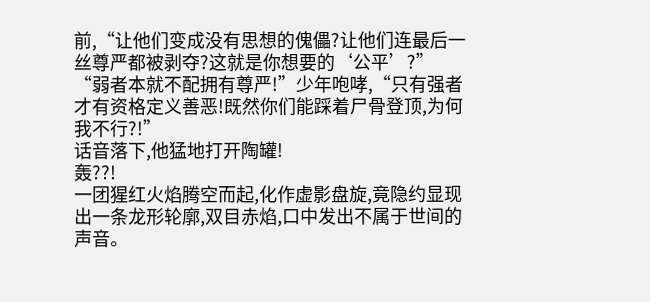前,“让他们变成没有思想的傀儡?让他们连最后一丝尊严都被剥夺?这就是你想要的‘公平’?”
“弱者本就不配拥有尊严!”少年咆哮,“只有强者才有资格定义善恶!既然你们能踩着尸骨登顶,为何我不行?!”
话音落下,他猛地打开陶罐!
轰??!
一团猩红火焰腾空而起,化作虚影盘旋,竟隐约显现出一条龙形轮廓,双目赤焰,口中发出不属于世间的声音。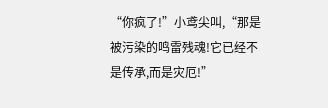“你疯了!”小鸢尖叫,“那是被污染的鸣雷残魂!它已经不是传承,而是灾厄!”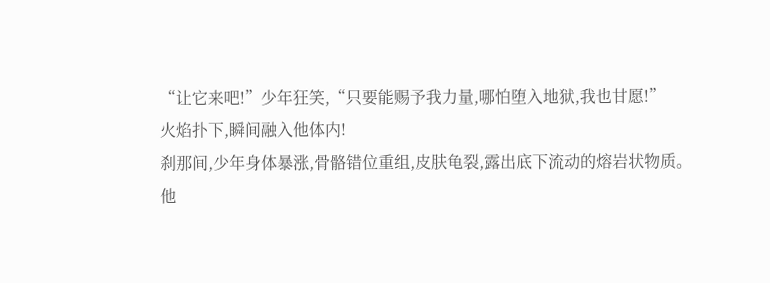“让它来吧!”少年狂笑,“只要能赐予我力量,哪怕堕入地狱,我也甘愿!”
火焰扑下,瞬间融入他体内!
刹那间,少年身体暴涨,骨骼错位重组,皮肤龟裂,露出底下流动的熔岩状物质。他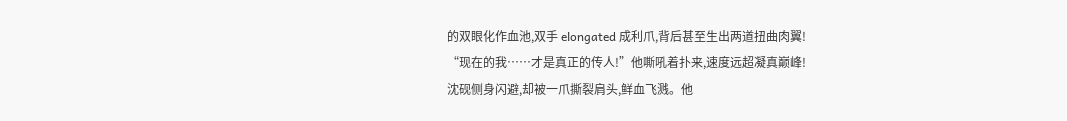的双眼化作血池,双手 elongated 成利爪,背后甚至生出两道扭曲肉翼!
“现在的我……才是真正的传人!”他嘶吼着扑来,速度远超凝真巅峰!
沈砚侧身闪避,却被一爪撕裂肩头,鲜血飞溅。他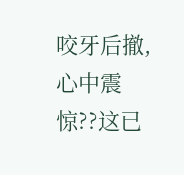咬牙后撤,心中震惊??这已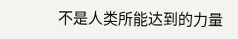不是人类所能达到的力量